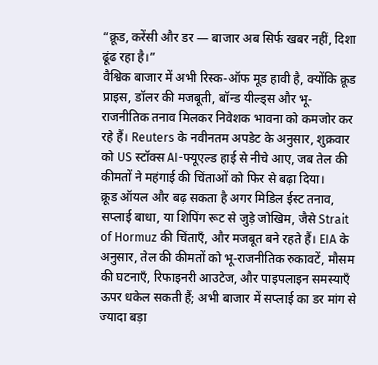“क्रूड, करेंसी और डर — बाजार अब सिर्फ खबर नहीं, दिशा ढूंढ रहा है।”
वैश्विक बाजार में अभी रिस्क-ऑफ मूड हावी है, क्योंकि क्रूड प्राइस, डॉलर की मजबूती, बॉन्ड यील्ड्स और भू-राजनीतिक तनाव मिलकर निवेशक भावना को कमजोर कर रहे हैं। Reuters के नवीनतम अपडेट के अनुसार, शुक्रवार को US स्टॉक्स AI-फ्यूएल्ड हाई से नीचे आए, जब तेल की कीमतों ने महंगाई की चिंताओं को फिर से बढ़ा दिया।
क्रूड ऑयल और बढ़ सकता है अगर मिडिल ईस्ट तनाव, सप्लाई बाधा, या शिपिंग रूट से जुड़े जोखिम, जैसे Strait of Hormuz की चिंताएँ, और मजबूत बने रहते हैं। EIA के अनुसार, तेल की कीमतों को भू-राजनीतिक रुकावटें, मौसम की घटनाएँ, रिफाइनरी आउटेज, और पाइपलाइन समस्याएँ ऊपर धकेल सकती हैं; अभी बाजार में सप्लाई का डर मांग से ज्यादा बड़ा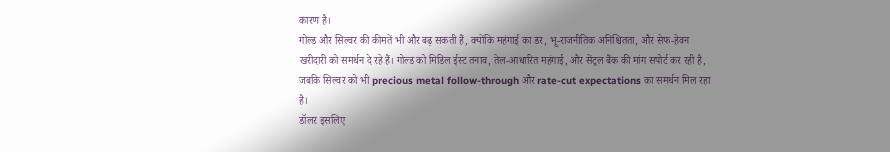कारण है।
गोल्ड और सिल्वर की कीमतें भी और बढ़ सकती हैं, क्योंकि महंगाई का डर, भू-राजनीतिक अनिश्चितता, और सेफ-हेवन खरीदारी को समर्थन दे रहे हैं। गोल्ड को मिडिल ईस्ट तनाव, तेल-आधारित महंगाई, और सेंट्रल बैंक की मांग सपोर्ट कर रही है, जबकि सिल्वर को भी precious metal follow-through और rate-cut expectations का समर्थन मिल रहा है।
डॉलर इसलिए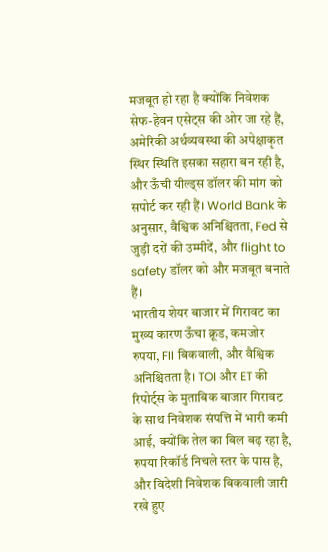मजबूत हो रहा है क्योंकि निवेशक सेफ-हेवन एसेट्स की ओर जा रहे हैं, अमेरिकी अर्थव्यवस्था की अपेक्षाकृत स्थिर स्थिति इसका सहारा बन रही है, और ऊँची यील्ड्स डॉलर की मांग को सपोर्ट कर रही हैं। World Bank के अनुसार, वैश्विक अनिश्चितता, Fed से जुड़ी दरों की उम्मीदें, और flight to safety डॉलर को और मजबूत बनाते हैं।
भारतीय शेयर बाजार में गिरावट का मुख्य कारण ऊँचा क्रूड, कमजोर रुपया, FII बिकवाली, और वैश्विक अनिश्चितता है। TOI और ET की रिपोर्ट्स के मुताबिक बाजार गिरावट के साथ निवेशक संपत्ति में भारी कमी आई, क्योंकि तेल का बिल बढ़ रहा है, रुपया रिकॉर्ड निचले स्तर के पास है, और विदेशी निवेशक बिकवाली जारी रखे हुए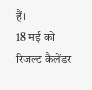हैं।
18 मई को रिजल्ट कैलेंडर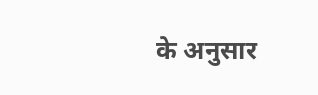के अनुसार